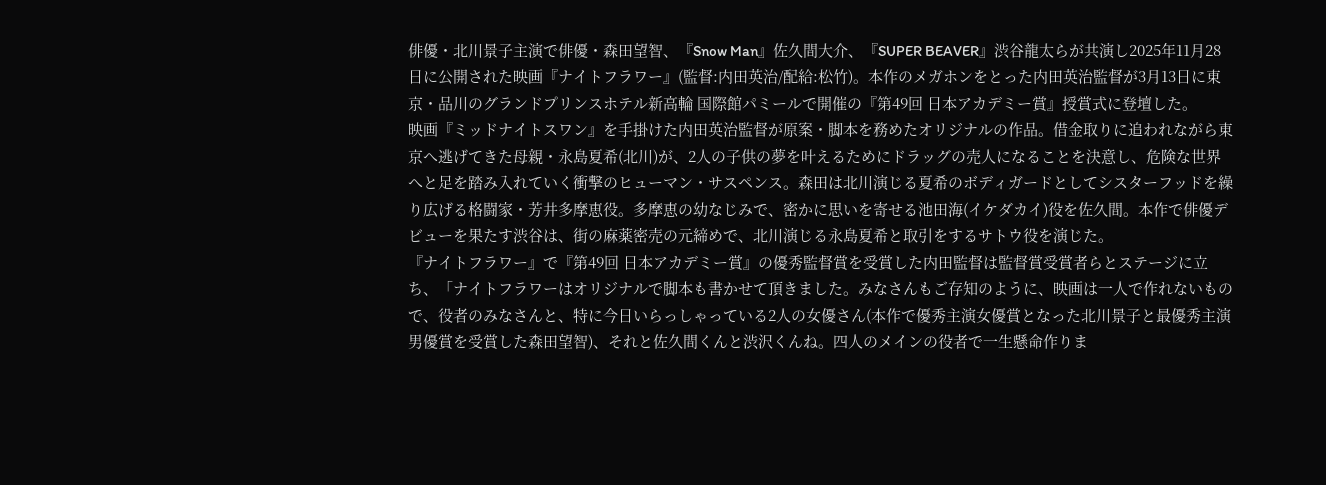俳優・北川景子主演で俳優・森田望智、『Snow Man』佐久間大介、『SUPER BEAVER』渋谷龍太らが共演し2025年11月28日に公開された映画『ナイトフラワー』(監督:内田英治/配給:松竹)。本作のメガホンをとった内田英治監督が3月13日に東京・品川のグランドプリンスホテル新高輪 国際館パミールで開催の『第49回 日本アカデミー賞』授賞式に登壇した。
映画『ミッドナイトスワン』を手掛けた内田英治監督が原案・脚本を務めたオリジナルの作品。借金取りに追われながら東京へ逃げてきた母親・永島夏希(北川)が、2人の子供の夢を叶えるためにドラッグの売人になることを決意し、危険な世界へと足を踏み入れていく衝撃のヒューマン・サスペンス。森田は北川演じる夏希のボディガードとしてシスターフッドを繰り広げる格闘家・芳井多摩恵役。多摩恵の幼なじみで、密かに思いを寄せる池田海(イケダカイ)役を佐久間。本作で俳優デビューを果たす渋谷は、街の麻薬密売の元締めで、北川演じる永島夏希と取引をするサトウ役を演じた。
『ナイトフラワー』で『第49回 日本アカデミー賞』の優秀監督賞を受賞した内田監督は監督賞受賞者らとステージに立ち、「ナイトフラワーはオリジナルで脚本も書かせて頂きました。みなさんもご存知のように、映画は一人で作れないもので、役者のみなさんと、特に今日いらっしゃっている2人の女優さん(本作で優秀主演女優賞となった北川景子と最優秀主演男優賞を受賞した森田望智)、それと佐久間くんと渋沢くんね。四人のメインの役者で一生懸命作りま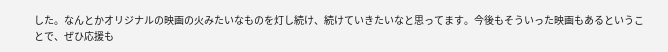した。なんとかオリジナルの映画の火みたいなものを灯し続け、続けていきたいなと思ってます。今後もそういった映画もあるということで、ぜひ応援も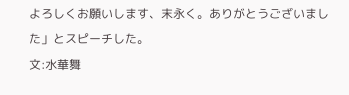よろしくお願いします、末永く。ありがとうございました」とスピーチした。
文:水華舞